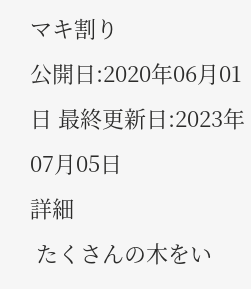マキ割り
公開日:2020年06月01日 最終更新日:2023年07月05日
詳細
 たくさんの木をい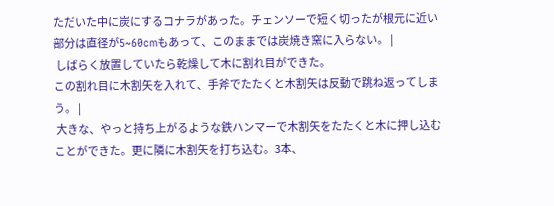ただいた中に炭にするコナラがあった。チェンソーで短く切ったが根元に近い部分は直径が5~60cmもあって、このままでは炭焼き窯に入らない。 |
 しばらく放置していたら乾燥して木に割れ目ができた。
この割れ目に木割矢を入れて、手斧でたたくと木割矢は反動で跳ね返ってしまう。 |
 大きな、やっと持ち上がるような鉄ハンマーで木割矢をたたくと木に押し込むことができた。更に隣に木割矢を打ち込む。3本、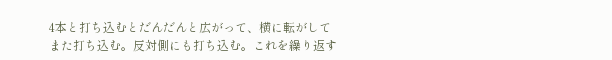4本と打ち込むとだんだんと広がって、横に転がしてまた打ち込む。反対側にも打ち込む。これを繰り返す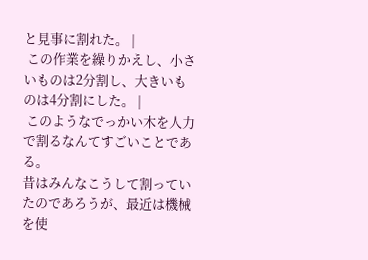と見事に割れた。 |
 この作業を繰りかえし、小さいものは2分割し、大きいものは4分割にした。 |
 このようなでっかい木を人力で割るなんてすごいことである。
昔はみんなこうして割っていたのであろうが、最近は機械を使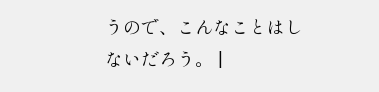うので、こんなことはしないだろう。 |